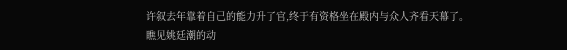许叙去年靠着自己的能力升了官,终于有资格坐在殿内与众人齐看天幕了。
瞧见姚廷潮的动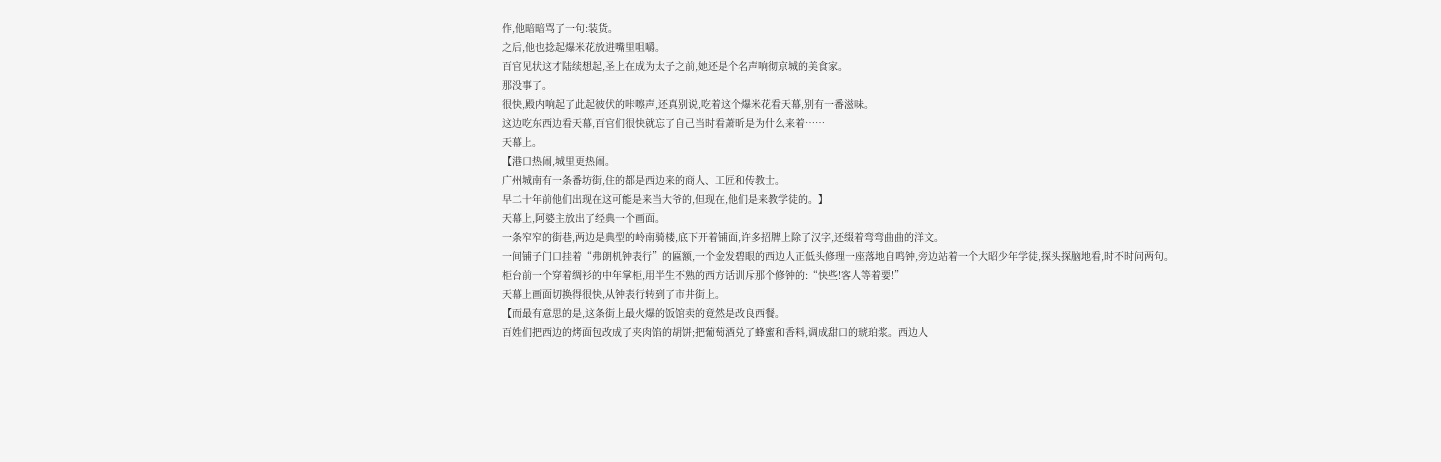作,他暗暗骂了一句:装货。
之后,他也捻起爆米花放进嘴里咀嚼。
百官见状这才陆续想起,圣上在成为太子之前,她还是个名声响彻京城的美食家。
那没事了。
很快,殿内响起了此起彼伏的咔嚓声,还真别说,吃着这个爆米花看天幕,别有一番滋味。
这边吃东西边看天幕,百官们很快就忘了自己当时看萧昕是为什么来着……
天幕上。
【港口热闹,城里更热闹。
广州城南有一条番坊街,住的都是西边来的商人、工匠和传教士。
早二十年前他们出现在这可能是来当大爷的,但现在,他们是来教学徒的。】
天幕上,阿婆主放出了经典一个画面。
一条窄窄的街巷,两边是典型的岭南骑楼,底下开着铺面,许多招牌上除了汉字,还缀着弯弯曲曲的洋文。
一间铺子门口挂着“弗朗机钟表行”的匾额,一个金发碧眼的西边人正低头修理一座落地自鸣钟,旁边站着一个大昭少年学徒,探头探脑地看,时不时问两句。
柜台前一个穿着绸衫的中年掌柜,用半生不熟的西方话训斥那个修钟的:“快些!客人等着要!”
天幕上画面切换得很快,从钟表行转到了市井街上。
【而最有意思的是,这条街上最火爆的饭馆卖的竟然是改良西餐。
百姓们把西边的烤面包改成了夹肉馅的胡饼;把葡萄酒兑了蜂蜜和香料,调成甜口的琥珀浆。西边人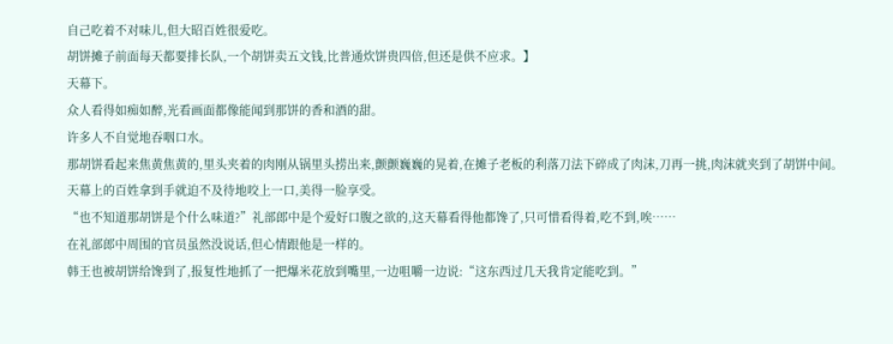自己吃着不对味儿,但大昭百姓很爱吃。
胡饼摊子前面每天都要排长队,一个胡饼卖五文钱,比普通炊饼贵四倍,但还是供不应求。】
天幕下。
众人看得如痴如醉,光看画面都像能闻到那饼的香和酒的甜。
许多人不自觉地吞咽口水。
那胡饼看起来焦黄焦黄的,里头夹着的肉刚从锅里头捞出来,颤颤巍巍的晃着,在摊子老板的利落刀法下碎成了肉沫,刀再一挑,肉沫就夹到了胡饼中间。
天幕上的百姓拿到手就迫不及待地咬上一口,美得一脸享受。
“也不知道那胡饼是个什么味道?”礼部郎中是个爱好口腹之欲的,这天幕看得他都馋了,只可惜看得着,吃不到,唉……
在礼部郎中周围的官员虽然没说话,但心情跟他是一样的。
韩王也被胡饼给馋到了,报复性地抓了一把爆米花放到嘴里,一边咀嚼一边说:“这东西过几天我肯定能吃到。”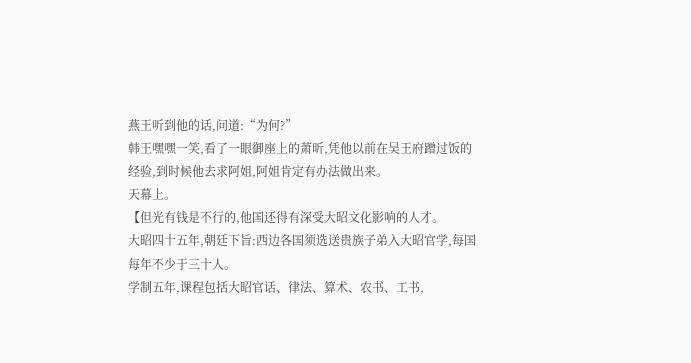燕王听到他的话,问道:“为何?”
韩王嘿嘿一笑,看了一眼御座上的萧昕,凭他以前在吴王府蹭过饭的经验,到时候他去求阿姐,阿姐肯定有办法做出来。
天幕上。
【但光有钱是不行的,他国还得有深受大昭文化影响的人才。
大昭四十五年,朝廷下旨:西边各国须选送贵族子弟入大昭官学,每国每年不少于三十人。
学制五年,课程包括大昭官话、律法、算术、农书、工书,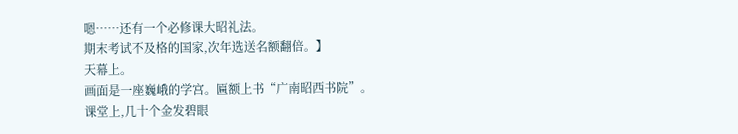嗯……还有一个必修课大昭礼法。
期末考试不及格的国家,次年选送名额翻倍。】
天幕上。
画面是一座巍峨的学宫。匾额上书“广南昭西书院”。
课堂上,几十个金发碧眼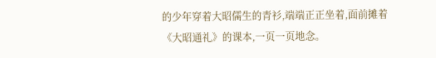的少年穿着大昭儒生的青衫,端端正正坐着,面前摊着《大昭通礼》的课本,一页一页地念。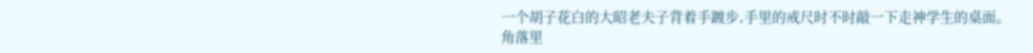一个胡子花白的大昭老夫子背着手踱步,手里的戒尺时不时敲一下走神学生的桌面。
角落里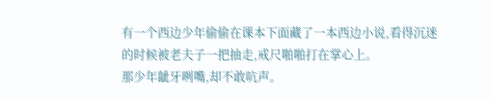有一个西边少年偷偷在课本下面藏了一本西边小说,看得沉迷的时候被老夫子一把抽走,戒尺啪啪打在掌心上。
那少年龇牙咧嘴,却不敢吭声。